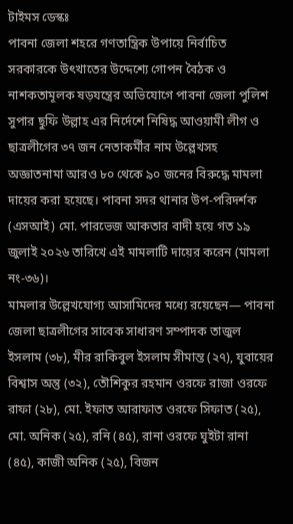টাইমস ডেস্কঃ
পাবনা জেলা শহরে গণতান্ত্রিক উপায়ে নির্বাচিত সরকারকে উৎখাতের উদ্দেশ্যে গোপন বৈঠক ও নাশকতামূলক ষড়যন্ত্রের অভিযোগে পাবনা জেলা পুলিশ সুপার ছুফি উল্লাহ এর নির্দেশে নিষিদ্ধ আওয়ামী লীগ ও ছাত্রলীগের ৩৭ জন নেতাকর্মীর নাম উল্লেখসহ অজ্ঞাতনামা আরও ৮০ থেকে ৯০ জনের বিরুদ্ধে মামলা দায়ের করা হয়েছে। পাবনা সদর থানার উপ-পরিদর্শক (এসআই) মো. পারভেজ আকতার বাদী হয়ে গত ১৯ জুলাই ২০২৬ তারিখে এই মামলাটি দায়ের করেন (মামলা নং-৩৬)।
মামলার উল্লেখযোগ্য আসামিদের মধ্যে রয়েছেন— পাবনা জেলা ছাত্রলীগের সাবেক সাধারণ সম্পাদক তাজুল ইসলাম (৩৮), মীর রাকিবুল ইসলাম সীমান্ত (২৭), যুবায়ের বিশ্বাস অন্তু (৩২), তৌশিকুর রহমান ওরফে রাজা ওরফে রাফা (২৮), মো. ইফাত আরাফাত ওরফে সিফাত (২৫), মো. অনিক (২৫), রনি (৪৫), রানা ওরফে ঘুইটা রানা (৪৫), কাজী অনিক (২৫), বিজন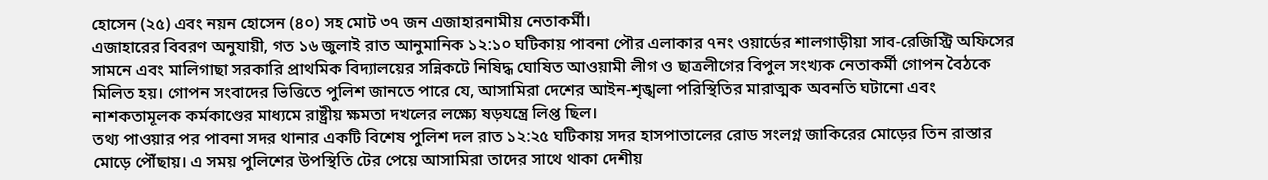হোসেন (২৫) এবং নয়ন হোসেন (৪০) সহ মোট ৩৭ জন এজাহারনামীয় নেতাকর্মী।
এজাহারের বিবরণ অনুযায়ী, গত ১৬ জুলাই রাত আনুমানিক ১২:১০ ঘটিকায় পাবনা পৌর এলাকার ৭নং ওয়ার্ডের শালগাড়ীয়া সাব-রেজিস্ট্রি অফিসের সামনে এবং মালিগাছা সরকারি প্রাথমিক বিদ্যালয়ের সন্নিকটে নিষিদ্ধ ঘোষিত আওয়ামী লীগ ও ছাত্রলীগের বিপুল সংখ্যক নেতাকর্মী গোপন বৈঠকে মিলিত হয়। গোপন সংবাদের ভিত্তিতে পুলিশ জানতে পারে যে, আসামিরা দেশের আইন-শৃঙ্খলা পরিস্থিতির মারাত্মক অবনতি ঘটানো এবং নাশকতামূলক কর্মকাণ্ডের মাধ্যমে রাষ্ট্রীয় ক্ষমতা দখলের লক্ষ্যে ষড়যন্ত্রে লিপ্ত ছিল।
তথ্য পাওয়ার পর পাবনা সদর থানার একটি বিশেষ পুলিশ দল রাত ১২:২৫ ঘটিকায় সদর হাসপাতালের রোড সংলগ্ন জাকিরের মোড়ের তিন রাস্তার মোড়ে পৌঁছায়। এ সময় পুলিশের উপস্থিতি টের পেয়ে আসামিরা তাদের সাথে থাকা দেশীয়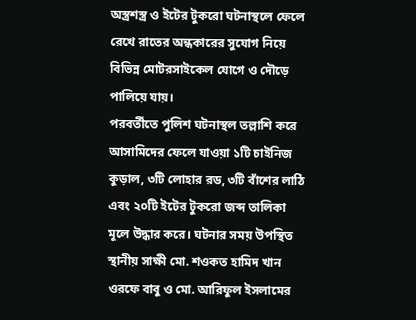অস্ত্রশস্ত্র ও ইটের টুকরো ঘটনাস্থলে ফেলে রেখে রাতের অন্ধকারের সুযোগ নিয়ে বিভিন্ন মোটরসাইকেল যোগে ও দৌড়ে পালিয়ে যায়।
পরবর্তীতে পুলিশ ঘটনাস্থল তল্লাশি করে আসামিদের ফেলে যাওয়া ১টি চাইনিজ কুড়াল, ৩টি লোহার রড, ৩টি বাঁশের লাঠি এবং ২০টি ইটের টুকরো জব্দ তালিকা মূলে উদ্ধার করে। ঘটনার সময় উপস্থিত স্থানীয় সাক্ষী মো. শওকত হামিদ খান ওরফে বাবু ও মো. আরিফুল ইসলামের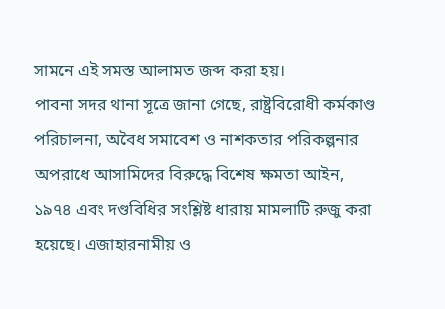সামনে এই সমস্ত আলামত জব্দ করা হয়।
পাবনা সদর থানা সূত্রে জানা গেছে, রাষ্ট্রবিরোধী কর্মকাণ্ড পরিচালনা, অবৈধ সমাবেশ ও নাশকতার পরিকল্পনার অপরাধে আসামিদের বিরুদ্ধে বিশেষ ক্ষমতা আইন, ১৯৭৪ এবং দণ্ডবিধির সংশ্লিষ্ট ধারায় মামলাটি রুজু করা হয়েছে। এজাহারনামীয় ও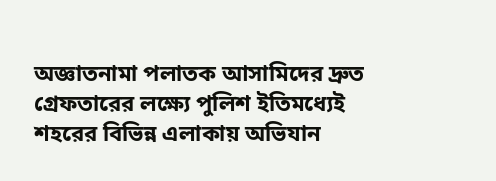অজ্ঞাতনামা পলাতক আসামিদের দ্রুত গ্রেফতারের লক্ষ্যে পুলিশ ইতিমধ্যেই শহরের বিভিন্ন এলাকায় অভিযান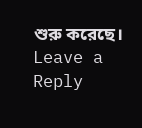শুরু করেছে।
Leave a Reply